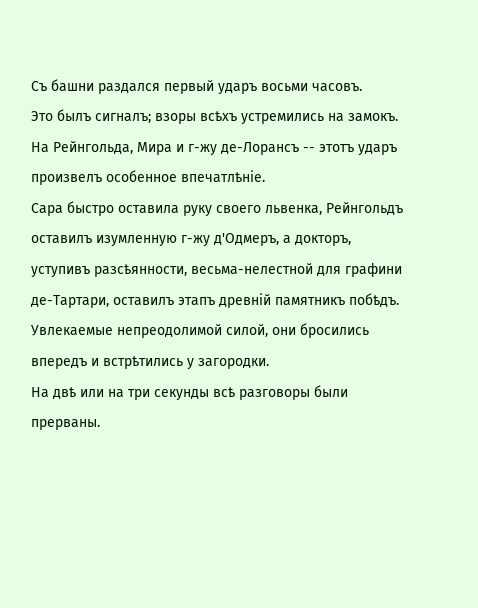Съ башни раздался первый ударъ восьми часовъ.
Это былъ сигналъ; взоры всѣхъ устремились на замокъ.
На Рейнгольда, Мира и г-жу де-Лорансъ -- этотъ ударъ произвелъ особенное впечатлѣніе.
Сара быстро оставила руку своего львенка, Рейнгольдъ оставилъ изумленную г-жу д'Одмеръ, а докторъ, уступивъ разсѣянности, весьма-нелестной для графини де-Тартари, оставилъ этапъ древній памятникъ побѣдъ.
Увлекаемые непреодолимой силой, они бросились впередъ и встрѣтились у загородки.
На двѣ или на три секунды всѣ разговоры были прерваны.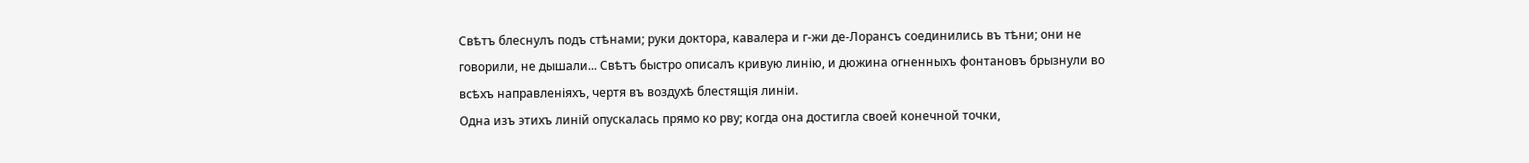Свѣтъ блеснулъ подъ стѣнами; руки доктора, кавалера и г-жи де-Лорансъ соединились въ тѣни; они не говорили, не дышали... Свѣтъ быстро описалъ кривую линію, и дюжина огненныхъ фонтановъ брызнули во всѣхъ направленіяхъ, чертя въ воздухѣ блестящія линіи.
Одна изъ этихъ линій опускалась прямо ко рву; когда она достигла своей конечной точки,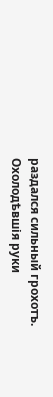раздался сильный грохотъ.
Охолодѣвшія руки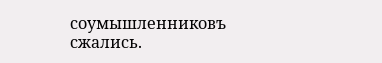соумышленниковъ сжались.